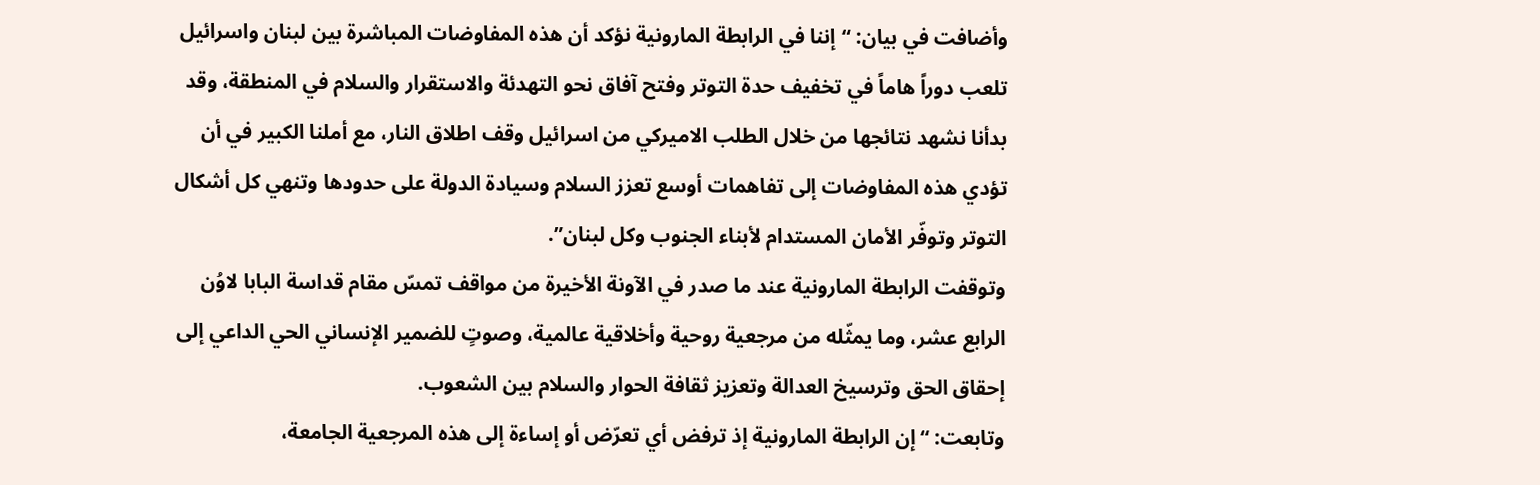وأضافت في بيان: “إننا في الرابطة المارونية نؤكد أن هذه المفاوضات المباشرة بين لبنان واسرائيل تلعب دوراً هاماً في تخفيف حدة التوتر وفتح آفاق نحو التهدئة والاستقرار والسلام في المنطقة، وقد بدأنا نشهد نتائجها من خلال الطلب الاميركي من اسرائيل وقف اطلاق النار، مع أملنا الكبير في أن تؤدي هذه المفاوضات إلى تفاهمات أوسع تعزز السلام وسيادة الدولة على حدودها وتنهي كل أشكال التوتر وتوفّر الأمان المستدام لأبناء الجنوب وكل لبنان”.
وتوقفت الرابطة المارونية عند ما صدر في الآونة الأخيرة من مواقف تمسّ مقام قداسة البابا لاوُن الرابع عشر، وما يمثّله من مرجعية روحية وأخلاقية عالمية، وصوتٍ للضمير الإنساني الحي الداعي إلى إحقاق الحق وترسيخ العدالة وتعزيز ثقافة الحوار والسلام بين الشعوب.
وتابعت: “إن الرابطة المارونية إذ ترفض أي تعرّض أو إساءة إلى هذه المرجعية الجامعة،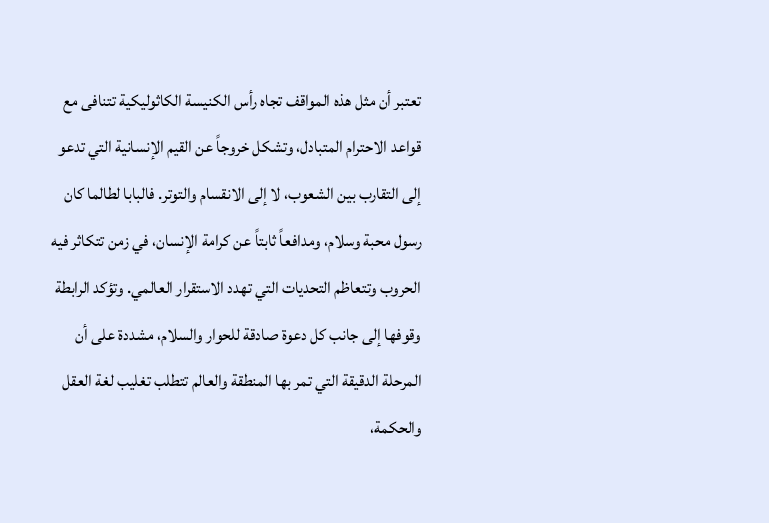تعتبر أن مثل هذه المواقف تجاه رأس الكنيسة الكاثوليكية تتنافى مع قواعد الاحترام المتبادل، وتشكل خروجاً عن القيم الإنسانية التي تدعو إلى التقارب بين الشعوب، لا إلى الانقسام والتوتر. فالبابا لطالما كان رسول محبة وسلام، ومدافعاً ثابتاً عن كرامة الإنسان، في زمن تتكاثر فيه الحروب وتتعاظم التحديات التي تهدد الاستقرار العالمي. وتؤكد الرابطة وقوفها إلى جانب كل دعوة صادقة للحوار والسلام، مشددة على أن المرحلة الدقيقة التي تمر بها المنطقة والعالم تتطلب تغليب لغة العقل والحكمة،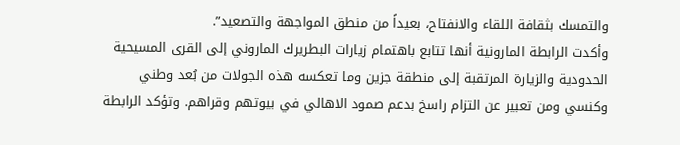والتمسك بثقافة اللقاء والانفتاح، بعيداً من منطق المواجهة والتصعيد”.
وأكدت الرابطة المارونية أنها تتابع باهتمام زيارات البطريرك الماروني إلى القرى المسيحية الحدودية والزيارة المرتقبة إلى منطقة جزين وما تعكسه هذه الجولات من بُعد وطني وكنسي ومن تعبير عن التزام راسخ بدعم صمود الاهالي في بيوتهم وقراهم. وتؤكد الرابطة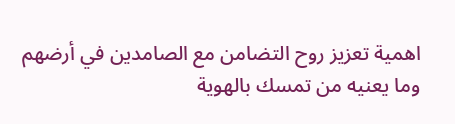اهمية تعزيز روح التضامن مع الصامدين في أرضهم وما يعنيه من تمسك بالهوية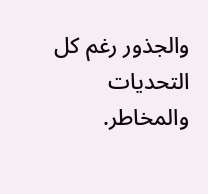والجذور رغم كل التحديات والمخاطر.